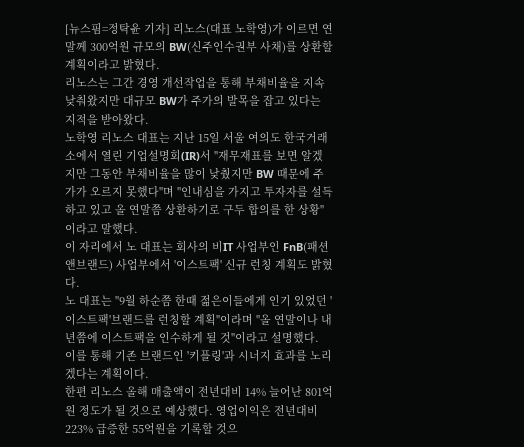[뉴스핌=정탁윤 기자] 리노스(대표 노학영)가 이르면 연말께 300억원 규모의 BW(신주인수권부 사채)를 상환할 계획이라고 밝혔다.
리노스는 그간 경영 개선작업을 통해 부채비율을 지속 낮춰왔지만 대규모 BW가 주가의 발목을 잡고 있다는 지적을 받아왔다.
노학영 리노스 대표는 지난 15일 서울 여의도 한국거래소에서 열린 기업설명회(IR)서 "재무재표를 보면 알겠지만 그동안 부채비율을 많이 낮췄지만 BW 때문에 주가가 오르지 못했다"며 "인내심을 가지고 투자자를 설득하고 있고 올 연말쯤 상환하기로 구두 합의를 한 상황"이라고 말했다.
이 자리에서 노 대표는 회사의 비IT 사업부인 FnB(패션앤브랜드) 사업부에서 '이스트팩' 신규 런칭 계획도 밝혔다.
노 대표는 "9월 하순쯤 한때 젊은이들에게 인기 있었던 '이스트팩'브랜드를 런칭할 계획"이라며 "올 연말이나 내년쯤에 이스트팩을 인수하게 될 것"이라고 설명했다.
이를 통해 기존 브랜드인 '키플링'과 시너지 효과를 노리겠다는 계획이다.
한편 리노스 올해 매출액이 전년대비 14% 늘어난 801억원 정도가 될 것으로 예상했다. 영업이익은 전년대비 223% 급증한 55억원을 기록할 것으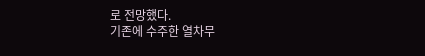로 전망했다.
기존에 수주한 열차무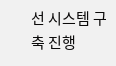선 시스템 구축 진행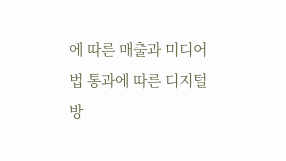에 따른 매출과 미디어법 통과에 따른 디지털 방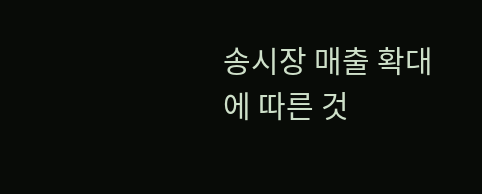송시장 매출 확대에 따른 것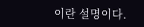이란 설명이다.